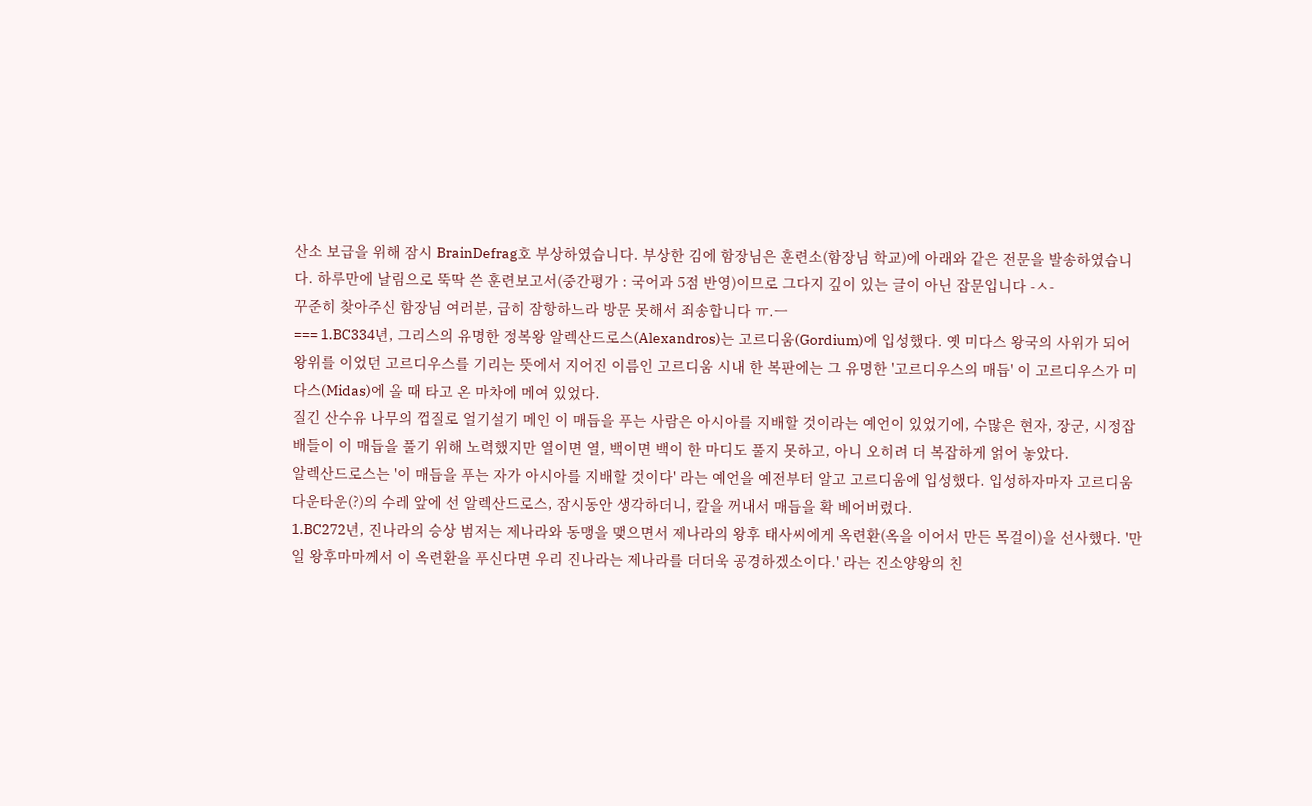산소 보급을 위해 잠시 BrainDefrag호 부상하였습니다. 부상한 김에 함장님은 훈련소(함장님 학교)에 아래와 같은 전문을 발송하였습니다. 하루만에 날림으로 뚝딱 쓴 훈련보고서(중간평가 : 국어과 5점 반영)이므로 그다지 깊이 있는 글이 아닌 잡문입니다 -ㅅ-
꾸준히 찾아주신 함장님 여러분, 급히 잠항하느라 방문 못해서 죄송합니다 ㅠ.ㅡ
=== 1.BC334년, 그리스의 유명한 정복왕 알렉산드로스(Alexandros)는 고르디움(Gordium)에 입성했다. 옛 미다스 왕국의 사위가 되어 왕위를 이었던 고르디우스를 기리는 뜻에서 지어진 이름인 고르디움 시내 한 복판에는 그 유명한 '고르디우스의 매듭' 이 고르디우스가 미다스(Midas)에 올 때 타고 온 마차에 메여 있었다.
질긴 산수유 나무의 껍질로 얼기설기 메인 이 매듭을 푸는 사람은 아시아를 지배할 것이라는 예언이 있었기에, 수많은 현자, 장군, 시정잡배들이 이 매듭을 풀기 위해 노력했지만 열이면 열, 백이면 백이 한 마디도 풀지 못하고, 아니 오히려 더 복잡하게 얽어 놓았다.
알렉산드로스는 '이 매듭을 푸는 자가 아시아를 지배할 것이다' 라는 예언을 예전부터 알고 고르디움에 입성했다. 입성하자마자 고르디움 다운타운(?)의 수레 앞에 선 알렉산드로스, 잠시동안 생각하더니, 칼을 꺼내서 매듭을 확 베어버렸다.
1.BC272년, 진나라의 승상 범저는 제나라와 동맹을 맺으면서 제나라의 왕후 태사씨에게 옥련환(옥을 이어서 만든 목걸이)을 선사했다. '만일 왕후마마께서 이 옥련환을 푸신다면 우리 진나라는 제나라를 더더욱 공경하겠소이다.' 라는 진소양왕의 친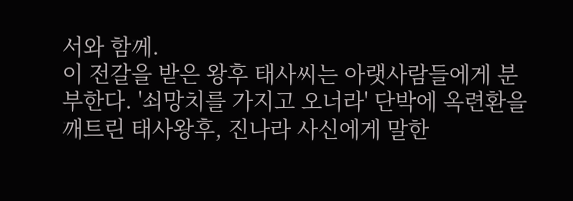서와 함께.
이 전갈을 받은 왕후 태사씨는 아랫사람들에게 분부한다. '쇠망치를 가지고 오너라' 단박에 옥련환을 깨트린 태사왕후, 진나라 사신에게 말한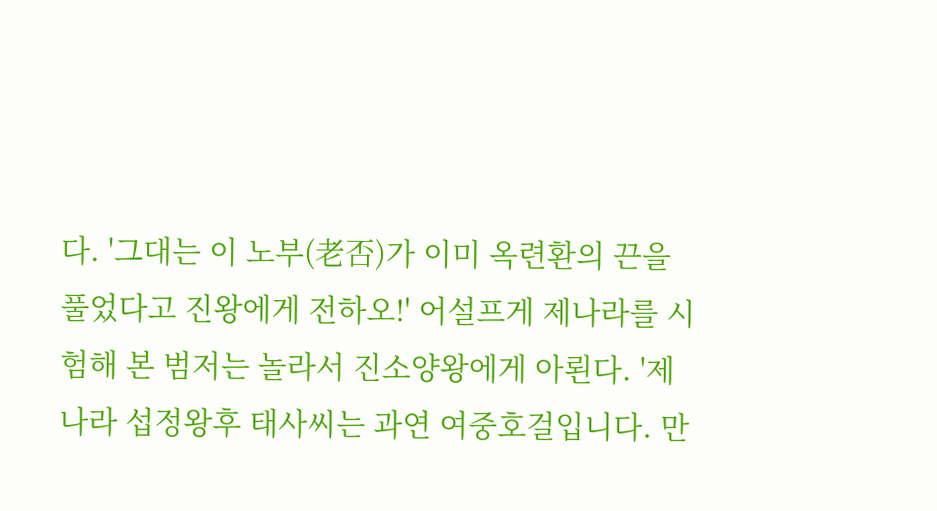다. '그대는 이 노부(老否)가 이미 옥련환의 끈을 풀었다고 진왕에게 전하오!' 어설프게 제나라를 시험해 본 범저는 놀라서 진소양왕에게 아뢴다. '제나라 섭정왕후 태사씨는 과연 여중호걸입니다. 만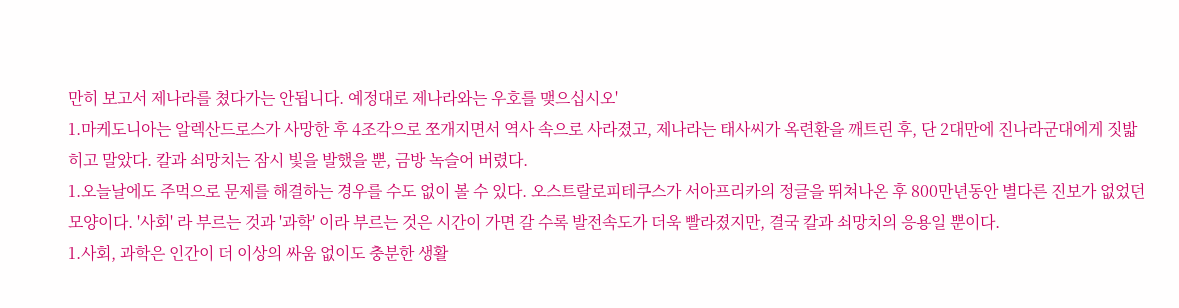만히 보고서 제나라를 쳤다가는 안됩니다. 예정대로 제나라와는 우호를 맺으십시오'
1.마케도니아는 알렉산드로스가 사망한 후 4조각으로 쪼개지면서 역사 속으로 사라졌고, 제나라는 태사씨가 옥련환을 깨트린 후, 단 2대만에 진나라군대에게 짓밟히고 말았다. 칼과 쇠망치는 잠시 빛을 발했을 뿐, 금방 녹슬어 버렸다.
1.오늘날에도 주먹으로 문제를 해결하는 경우를 수도 없이 볼 수 있다. 오스트랄로피테쿠스가 서아프리카의 정글을 뛰쳐나온 후 800만년동안 별다른 진보가 없었던 모양이다. '사회' 라 부르는 것과 '과학' 이라 부르는 것은 시간이 가면 갈 수록 발전속도가 더욱 빨라졌지만, 결국 칼과 쇠망치의 응용일 뿐이다.
1.사회, 과학은 인간이 더 이상의 싸움 없이도 충분한 생활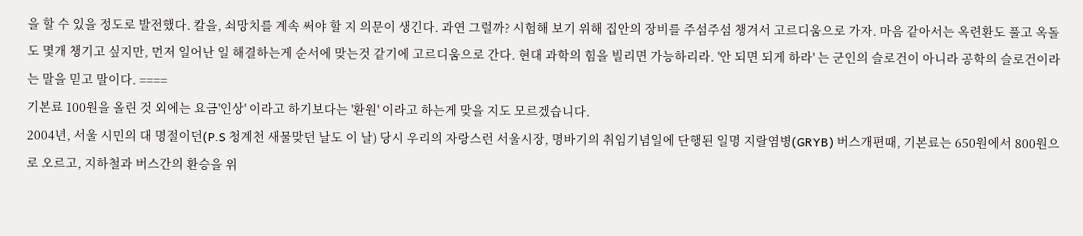을 할 수 있을 정도로 발전했다. 칼을, 쇠망치를 계속 써야 할 지 의문이 생긴다. 과연 그럴까? 시험해 보기 위해 집안의 장비를 주섬주섬 챙겨서 고르디움으로 가자. 마음 같아서는 옥련환도 풀고 옥돌도 몇개 챙기고 싶지만, 먼저 일어난 일 해결하는게 순서에 맞는것 같기에 고르디움으로 간다. 현대 과학의 힘을 빌리면 가능하리라. '안 되면 되게 하라' 는 군인의 슬로건이 아니라 공학의 슬로건이라는 말을 믿고 말이다. ====
기본료 100원을 올린 것 외에는 요금'인상' 이라고 하기보다는 '환원' 이라고 하는게 맞을 지도 모르겠습니다.
2004년, 서울 시민의 대 명절이던(P.S 청계천 새물맞던 날도 이 날) 당시 우리의 자랑스런 서울시장, 명바기의 취임기념일에 단행된 일명 지랄염병(GRYB) 버스개편때, 기본료는 650원에서 800원으로 오르고, 지하철과 버스간의 환승을 위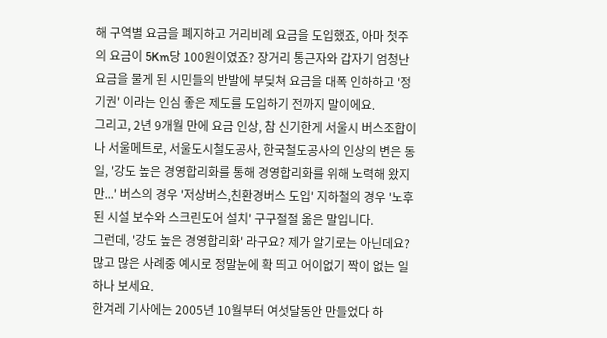해 구역별 요금을 폐지하고 거리비례 요금을 도입했죠, 아마 첫주의 요금이 5Km당 100원이였죠? 장거리 통근자와 갑자기 엄청난 요금을 물게 된 시민들의 반발에 부딪쳐 요금을 대폭 인하하고 '정기권' 이라는 인심 좋은 제도를 도입하기 전까지 말이에요.
그리고, 2년 9개월 만에 요금 인상, 참 신기한게 서울시 버스조합이나 서울메트로, 서울도시철도공사, 한국철도공사의 인상의 변은 동일, '강도 높은 경영합리화를 통해 경영합리화를 위해 노력해 왔지만...' 버스의 경우 '저상버스,친환경버스 도입' 지하철의 경우 '노후된 시설 보수와 스크린도어 설치' 구구절절 옮은 말입니다.
그런데, '강도 높은 경영합리화' 라구요? 제가 알기로는 아닌데요?
많고 많은 사례중 예시로 정말눈에 확 띄고 어이없기 짝이 없는 일 하나 보세요.
한겨레 기사에는 2005년 10월부터 여섯달동안 만들었다 하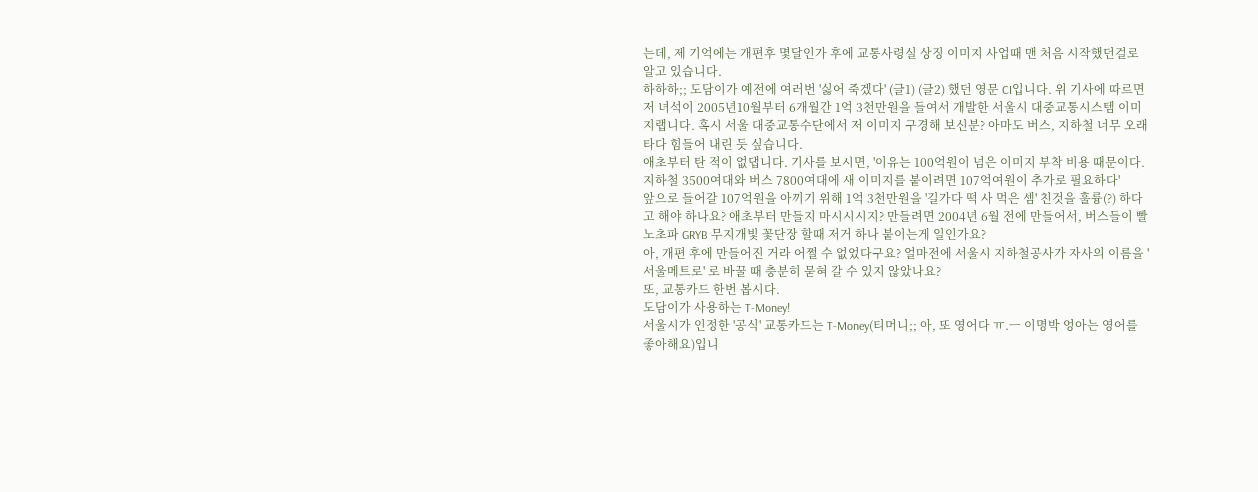는데, 제 기억에는 개편후 몇달인가 후에 교통사령실 상징 이미지 사업때 맨 처음 시작했던걸로 알고 있습니다.
하하하;; 도담이가 예전에 여러번 '싫어 죽겠다' (글1) (글2) 했던 영문 CI입니다. 위 기사에 따르면 저 녀석이 2005년10월부터 6개월간 1억 3천만원을 들여서 개발한 서울시 대중교통시스템 이미지랩니다. 혹시 서울 대중교통수단에서 저 이미지 구경해 보신분? 아마도 버스, 지하철 너무 오래 타다 힘들어 내린 듯 싶습니다.
애초부터 탄 적이 없댑니다. 기사를 보시면, '이유는 100억원이 넘은 이미지 부착 비용 때문이다. 지하철 3500여대와 버스 7800여대에 새 이미지를 붙이려면 107억여원이 추가로 필요하다'
앞으로 들어갈 107억원을 아끼기 위해 1억 3천만원을 '길가다 떡 사 먹은 셈' 친것을 훌륭(?) 하다고 해야 하나요? 애초부터 만들지 마시시시지? 만들려면 2004년 6월 전에 만들어서, 버스들이 빨노초파 GRYB 무지개빛 꽃단장 할때 저거 하나 붙이는게 일인가요?
아, 개편 후에 만들어진 거라 어쩔 수 없었다구요? 얼마전에 서울시 지하철공사가 자사의 이름을 '서울메트로' 로 바꿀 때 충분히 묻혀 갈 수 있지 않았나요?
또, 교통카드 한번 봅시다.
도담이가 사용하는 T-Money!
서울시가 인정한 '공식' 교통카드는 T-Money(티머니;; 아, 또 영어다 ㅠ.ㅡ 이명박 엉아는 영어를 좋아해요)입니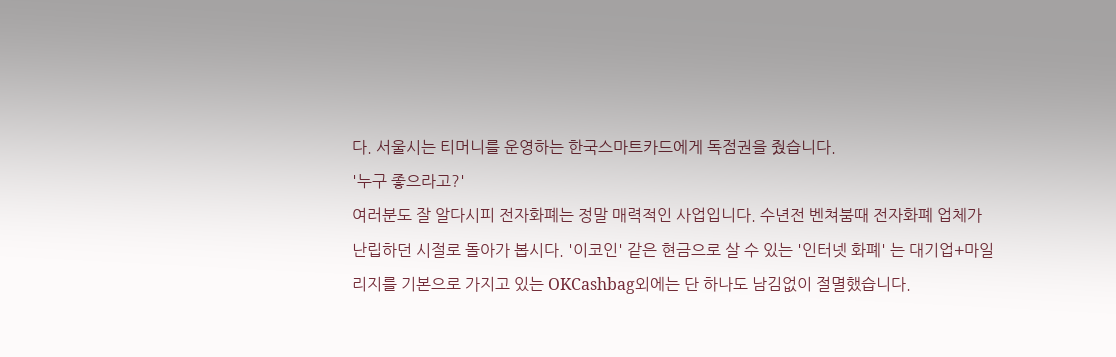다. 서울시는 티머니를 운영하는 한국스마트카드에게 독점권을 줬습니다.
'누구 좋으라고?'
여러분도 잘 알다시피 전자화폐는 정말 매력적인 사업입니다. 수년전 벤쳐붐때 전자화폐 업체가 난립하던 시절로 돌아가 봅시다. '이코인' 같은 현금으로 살 수 있는 '인터넷 화폐' 는 대기업+마일리지를 기본으로 가지고 있는 OKCashbag외에는 단 하나도 남김없이 절멸했습니다.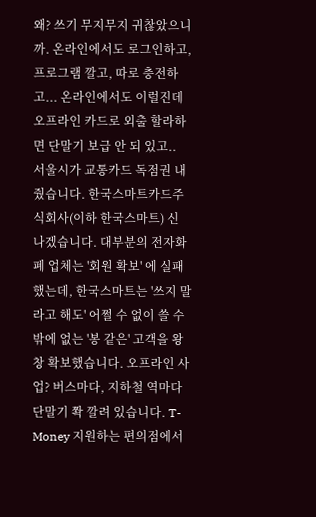왜? 쓰기 무지무지 귀찮았으니까. 온라인에서도 로그인하고, 프로그램 깔고, 따로 충전하고... 온라인에서도 이럴진데 오프라인 카드로 외출 할라하면 단말기 보급 안 되 있고..
서울시가 교통카드 독점권 내 줬습니다. 한국스마트카드주식회사(이하 한국스마트) 신 나겠습니다. 대부분의 전자화폐 업체는 '회원 확보' 에 실패했는데, 한국스마트는 '쓰지 말라고 해도' 어쩔 수 없이 쓸 수 밖에 없는 '봉 같은' 고객을 왕창 확보했습니다. 오프라인 사업? 버스마다, 지하철 역마다 단말기 쫙 깔려 있습니다. T-Money 지원하는 편의점에서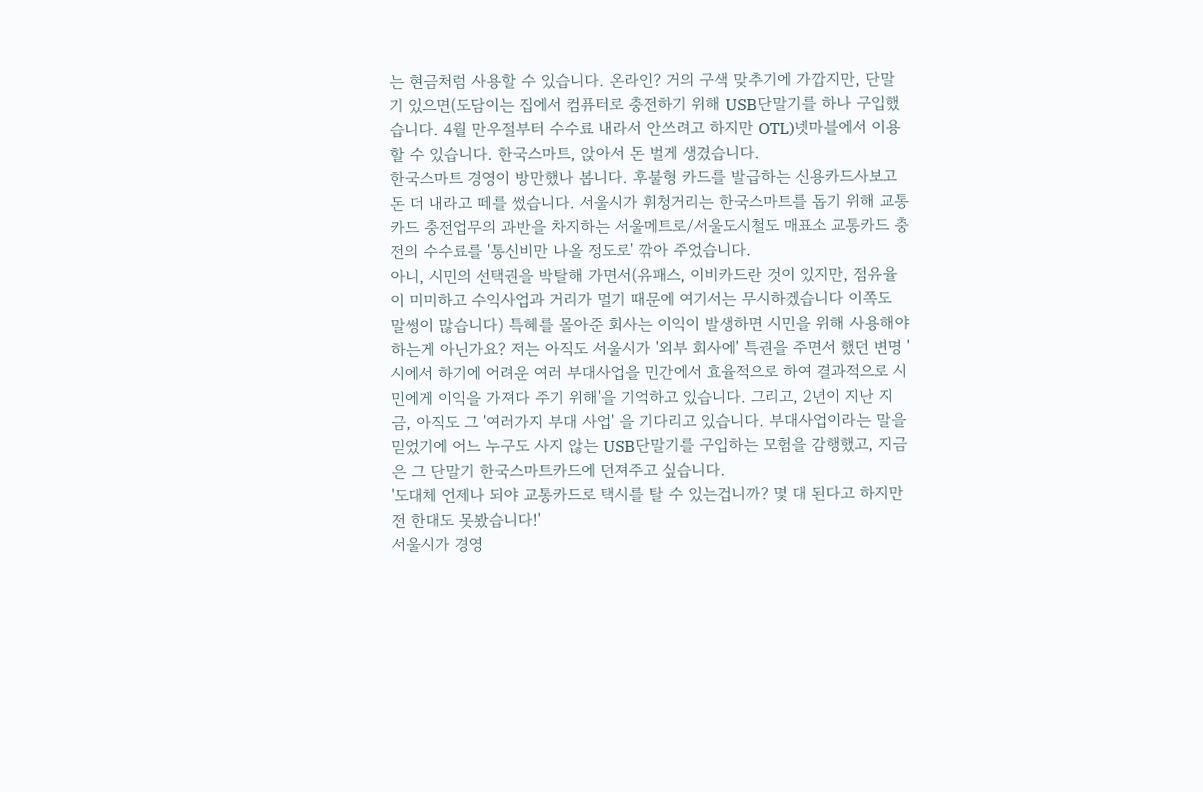는 현금처럼 사용할 수 있습니다. 온라인? 거의 구색 맞추기에 가깝지만, 단말기 있으면(도담이는 집에서 컴퓨터로 충전하기 위해 USB단말기를 하나 구입했습니다. 4월 만우절부터 수수료 내라서 안쓰려고 하지만 OTL)넷마블에서 이용할 수 있습니다. 한국스마트, 앉아서 돈 벌게 생겼습니다.
한국스마트 경영이 방만했나 봅니다. 후불형 카드를 발급하는 신용카드사보고 돈 더 내라고 떼를 썼습니다. 서울시가 휘청거리는 한국스마트를 돕기 위해 교통카드 충전업무의 과반을 차지하는 서울메트로/서울도시철도 매표소 교통카드 충전의 수수료를 '통신비만 나올 정도로' 깎아 주었습니다.
아니, 시민의 선택권을 박탈해 가면서(유패스, 이비카드란 것이 있지만, 점유율이 미미하고 수익사업과 거리가 멀기 때문에 여기서는 무시하겠습니다 이쪽도 말썽이 많습니다) 특혜를 몰아준 회사는 이익이 발생하면 시민을 위해 사용해야 하는게 아닌가요? 저는 아직도 서울시가 '외부 회사에' 특권을 주면서 했던 변명 '시에서 하기에 어려운 여러 부대사업을 민간에서 효율적으로 하여 결과적으로 시민에게 이익을 가져다 주기 위해'을 기억하고 있습니다. 그리고, 2년이 지난 지금, 아직도 그 '여러가지 부대 사업' 을 기다리고 있습니다. 부대사업이라는 말을 믿었기에 어느 누구도 사지 않는 USB단말기를 구입하는 모험을 감행했고, 지금은 그 단말기 한국스마트카드에 던져주고 싶습니다.
'도대체 언제나 되야 교통카드로 택시를 탈 수 있는겁니까? 몇 대 된다고 하지만 전 한대도 못봤습니다!'
서울시가 경영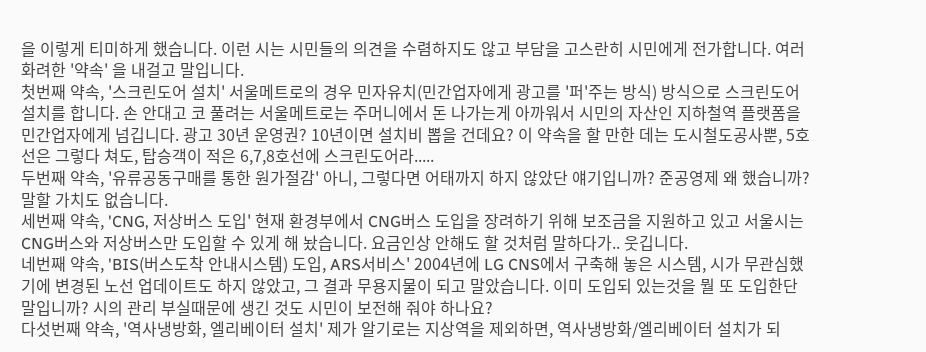을 이렇게 티미하게 했습니다. 이런 시는 시민들의 의견을 수렴하지도 않고 부담을 고스란히 시민에게 전가합니다. 여러 화려한 '약속' 을 내걸고 말입니다.
첫번째 약속, '스크린도어 설치' 서울메트로의 경우 민자유치(민간업자에게 광고를 '퍼'주는 방식) 방식으로 스크린도어 설치를 합니다. 손 안대고 코 풀려는 서울메트로는 주머니에서 돈 나가는게 아까워서 시민의 자산인 지하철역 플랫폼을 민간업자에게 넘깁니다. 광고 30년 운영권? 10년이면 설치비 뽑을 건데요? 이 약속을 할 만한 데는 도시철도공사뿐, 5호선은 그렇다 쳐도, 탑승객이 적은 6,7,8호선에 스크린도어라.....
두번째 약속, '유류공동구매를 통한 원가절감' 아니, 그렇다면 어태까지 하지 않았단 얘기입니까? 준공영제 왜 했습니까? 말할 가치도 없습니다.
세번째 약속, 'CNG, 저상버스 도입' 현재 환경부에서 CNG버스 도입을 장려하기 위해 보조금을 지원하고 있고 서울시는 CNG버스와 저상버스만 도입할 수 있게 해 놨습니다. 요금인상 안해도 할 것처럼 말하다가.. 웃깁니다.
네번째 약속, 'BIS(버스도착 안내시스템) 도입, ARS서비스' 2004년에 LG CNS에서 구축해 놓은 시스템, 시가 무관심했기에 변경된 노선 업데이트도 하지 않았고, 그 결과 무용지물이 되고 말았습니다. 이미 도입되 있는것을 뭘 또 도입한단 말입니까? 시의 관리 부실때문에 생긴 것도 시민이 보전해 줘야 하나요?
다섯번째 약속, '역사냉방화, 엘리베이터 설치' 제가 알기로는 지상역을 제외하면, 역사냉방화/엘리베이터 설치가 되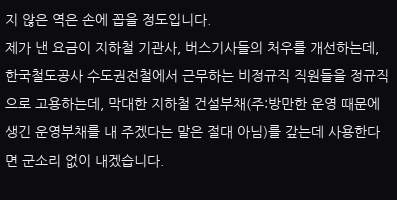지 않은 역은 손에 꼽을 정도입니다.
제가 낸 요금이 지하철 기관사, 버스기사들의 처우를 개선하는데, 한국철도공사 수도권전철에서 근무하는 비정규직 직원들을 정규직으로 고용하는데, 막대한 지하철 건설부채(주:방만한 운영 때문에 생긴 운영부채를 내 주겠다는 말은 절대 아님)를 갚는데 사용한다면 군소리 없이 내겠습니다.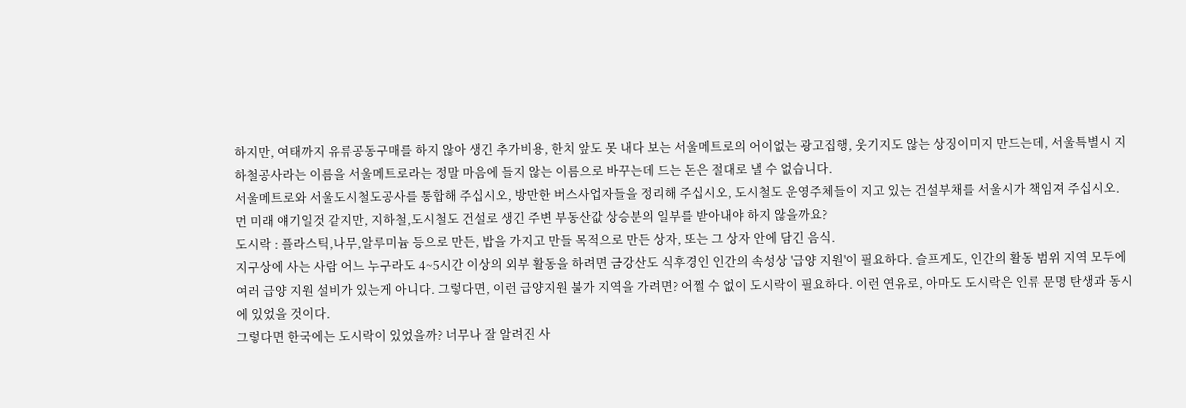하지만, 여태까지 유류공동구매를 하지 않아 생긴 추가비용, 한치 앞도 못 내다 보는 서울메트로의 어이없는 광고집행, 웃기지도 않는 상징이미지 만드는데, 서울특별시 지하철공사라는 이름을 서울메트로라는 정말 마음에 들지 않는 이름으로 바꾸는데 드는 돈은 절대로 낼 수 없습니다.
서울메트로와 서울도시철도공사를 통합해 주십시오, 방만한 버스사업자들을 정리해 주십시오, 도시철도 운영주체들이 지고 있는 건설부채를 서울시가 책임져 주십시오. 먼 미래 얘기일것 같지만, 지하철,도시철도 건설로 생긴 주변 부동산값 상승분의 일부를 받아내야 하지 않을까요?
도시락 : 플라스틱,나무,알루미늄 등으로 만든, 밥을 가지고 만들 목적으로 만든 상자, 또는 그 상자 안에 담긴 음식.
지구상에 사는 사람 어느 누구라도 4~5시간 이상의 외부 활동을 하려면 금강산도 식후경인 인간의 속성상 '급양 지원'이 필요하다. 슬프게도, 인간의 활동 범위 지역 모두에 여러 급양 지원 설비가 있는게 아니다. 그렇다면, 이런 급양지원 불가 지역을 가려면? 어쩔 수 없이 도시락이 필요하다. 이런 연유로, 아마도 도시락은 인류 문명 탄생과 동시에 있었을 것이다.
그렇다면 한국에는 도시락이 있었을까? 너무나 잘 알려진 사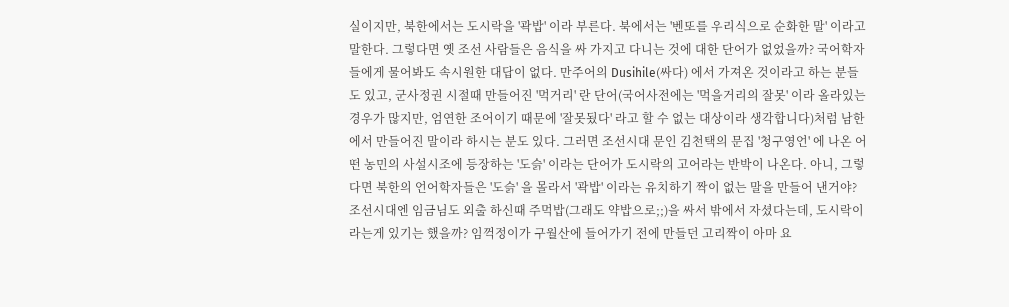실이지만, 북한에서는 도시락을 '곽밥' 이라 부른다. 북에서는 '벤또를 우리식으로 순화한 말' 이라고 말한다. 그렇다면 옛 조선 사람들은 음식을 싸 가지고 다니는 것에 대한 단어가 없었을까? 국어학자들에게 물어봐도 속시원한 대답이 없다. 만주어의 Dusihile(싸다) 에서 가져온 것이라고 하는 분들도 있고, 군사정권 시절때 만들어진 '먹거리' 란 단어(국어사전에는 '먹을거리의 잘못' 이라 올라있는 경우가 많지만, 엄연한 조어이기 때문에 '잘못됬다' 라고 할 수 없는 대상이라 생각합니다)처럼 남한에서 만들어진 말이라 하시는 분도 있다. 그러면 조선시대 문인 김천택의 문집 '청구영언' 에 나온 어떤 농민의 사설시조에 등장하는 '도슭' 이라는 단어가 도시락의 고어라는 반박이 나온다. 아니, 그렇다면 북한의 언어학자들은 '도슭' 을 몰라서 '곽밥' 이라는 유치하기 짝이 없는 말을 만들어 낸거야? 조선시대엔 임금님도 외출 하신때 주먹밥(그래도 약밥으로;;)을 싸서 밖에서 자셨다는데, 도시락이라는게 있기는 했을까? 임꺽정이가 구월산에 들어가기 전에 만들던 고리짝이 아마 요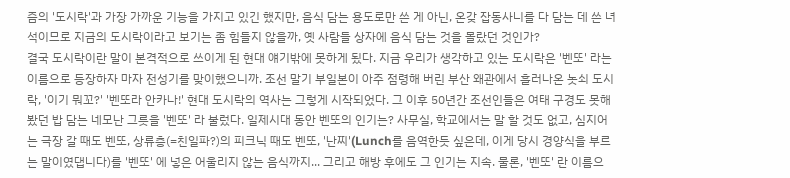즘의 '도시락'과 가장 가까운 기능을 가지고 있긴 했지만, 음식 담는 용도로만 쓴 게 아닌, 온갖 잡동사니를 다 담는 데 쓴 녀석이므로 지금의 도시락이라고 보기는 좀 힘들지 않을까, 옛 사람들 상자에 음식 담는 것을 몰랐던 것인가?
결국 도시락이란 말이 본격적으로 쓰이게 된 현대 얘기밖에 못하게 됬다. 지금 우리가 생각하고 있는 도시락은 '벤또' 라는 이름으로 등장하자 마자 전성기를 맞이했으니까. 조선 말기 부일본이 아주 점령해 버린 부산 왜관에서 흘러나온 놋쇠 도시락, '이기 뭐꼬?' '벤또라 안카나!' 현대 도시락의 역사는 그렇게 시작되었다. 그 이후 50년간 조선인들은 여태 구경도 못해 봤던 밥 담는 네모난 그릇을 '벤또' 라 불렀다. 일제시대 동안 벤또의 인기는? 사무실, 학교에서는 말 할 것도 없고, 심지어는 극장 갈 때도 벤또, 상류층(=친일파?)의 피크닉 때도 벤또, '난찌'(Lunch를 음역한듯 싶은데, 이게 당시 경양식을 부르는 말이였댑니다)를 '벤또' 에 넣은 어울리지 않는 음식까지... 그리고 해방 후에도 그 인기는 지속. 물론, '벤또' 란 이름으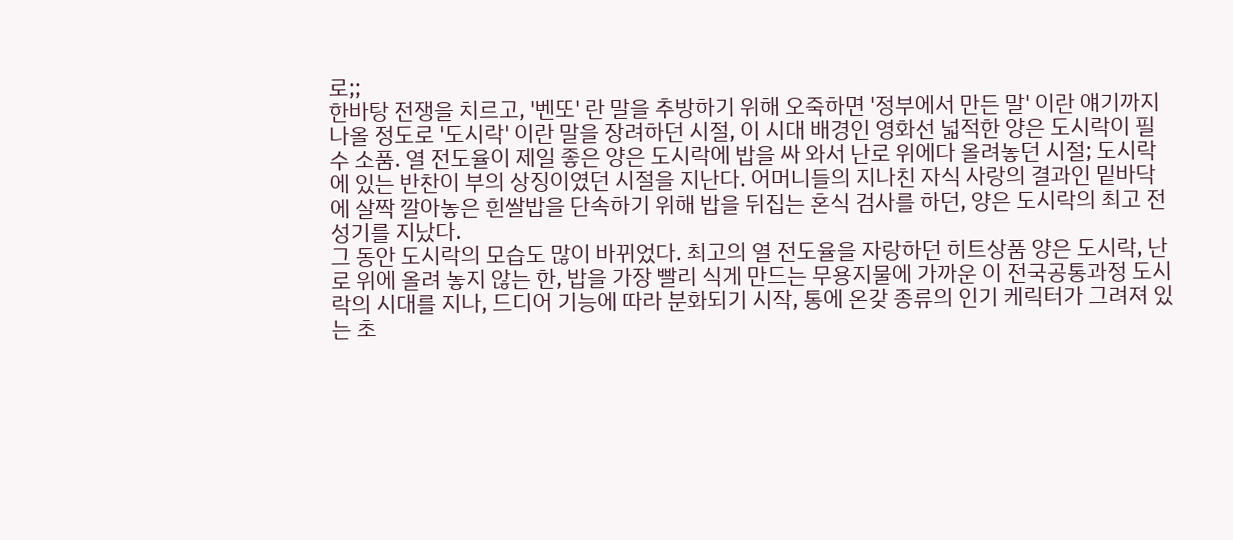로;;
한바탕 전쟁을 치르고, '벤또' 란 말을 추방하기 위해 오죽하면 '정부에서 만든 말' 이란 얘기까지 나올 정도로 '도시락' 이란 말을 장려하던 시절, 이 시대 배경인 영화선 넓적한 양은 도시락이 필수 소품. 열 전도율이 제일 좋은 양은 도시락에 밥을 싸 와서 난로 위에다 올려놓던 시절; 도시락에 있는 반찬이 부의 상징이였던 시절을 지난다. 어머니들의 지나친 자식 사랑의 결과인 밑바닥에 살짝 깔아놓은 흰쌀밥을 단속하기 위해 밥을 뒤집는 혼식 검사를 하던, 양은 도시락의 최고 전성기를 지났다.
그 동안 도시락의 모습도 많이 바뀌었다. 최고의 열 전도율을 자랑하던 히트상품 양은 도시락, 난로 위에 올려 놓지 않는 한, 밥을 가장 빨리 식게 만드는 무용지물에 가까운 이 전국공통과정 도시락의 시대를 지나, 드디어 기능에 따라 분화되기 시작, 통에 온갖 종류의 인기 케릭터가 그려져 있는 초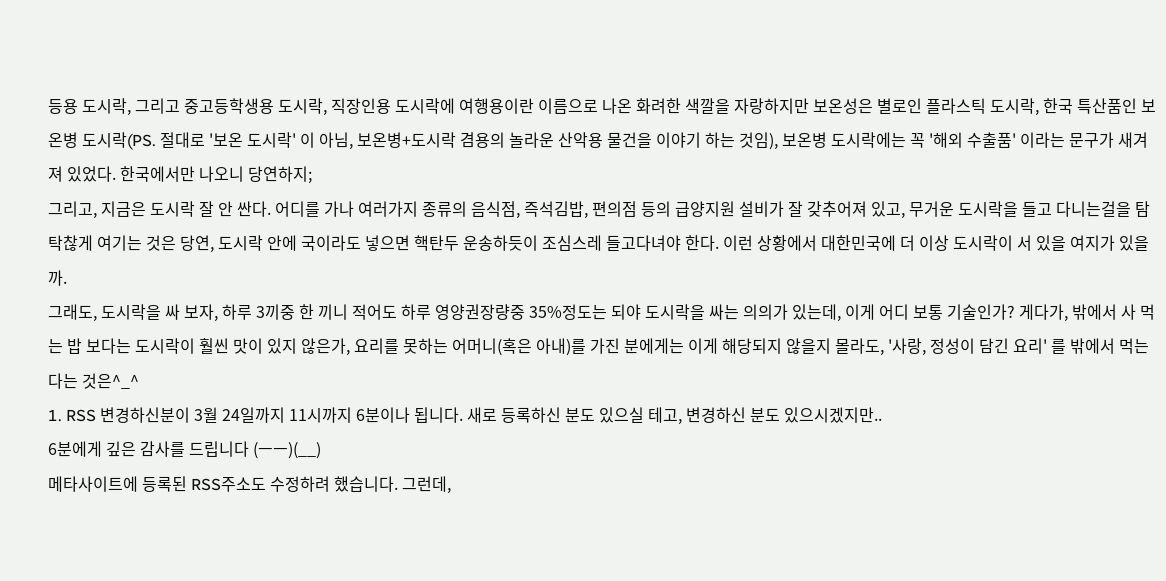등용 도시락, 그리고 중고등학생용 도시락, 직장인용 도시락에 여행용이란 이름으로 나온 화려한 색깔을 자랑하지만 보온성은 별로인 플라스틱 도시락, 한국 특산품인 보온병 도시락(PS. 절대로 '보온 도시락' 이 아님, 보온병+도시락 겸용의 놀라운 산악용 물건을 이야기 하는 것임), 보온병 도시락에는 꼭 '해외 수출품' 이라는 문구가 새겨져 있었다. 한국에서만 나오니 당연하지;
그리고, 지금은 도시락 잘 안 싼다. 어디를 가나 여러가지 종류의 음식점, 즉석김밥, 편의점 등의 급양지원 설비가 잘 갖추어져 있고, 무거운 도시락을 들고 다니는걸을 탐탁찮게 여기는 것은 당연, 도시락 안에 국이라도 넣으면 핵탄두 운송하듯이 조심스레 들고다녀야 한다. 이런 상황에서 대한민국에 더 이상 도시락이 서 있을 여지가 있을까.
그래도, 도시락을 싸 보자, 하루 3끼중 한 끼니 적어도 하루 영양권장량중 35%정도는 되야 도시락을 싸는 의의가 있는데, 이게 어디 보통 기술인가? 게다가, 밖에서 사 먹는 밥 보다는 도시락이 훨씬 맛이 있지 않은가, 요리를 못하는 어머니(혹은 아내)를 가진 분에게는 이게 해당되지 않을지 몰라도, '사랑, 정성이 담긴 요리' 를 밖에서 먹는다는 것은^_^
1. RSS 변경하신분이 3월 24일까지 11시까지 6분이나 됩니다. 새로 등록하신 분도 있으실 테고, 변경하신 분도 있으시겠지만..
6분에게 깊은 감사를 드립니다 (ㅡㅡ)(__)
메타사이트에 등록된 RSS주소도 수정하려 했습니다. 그런데,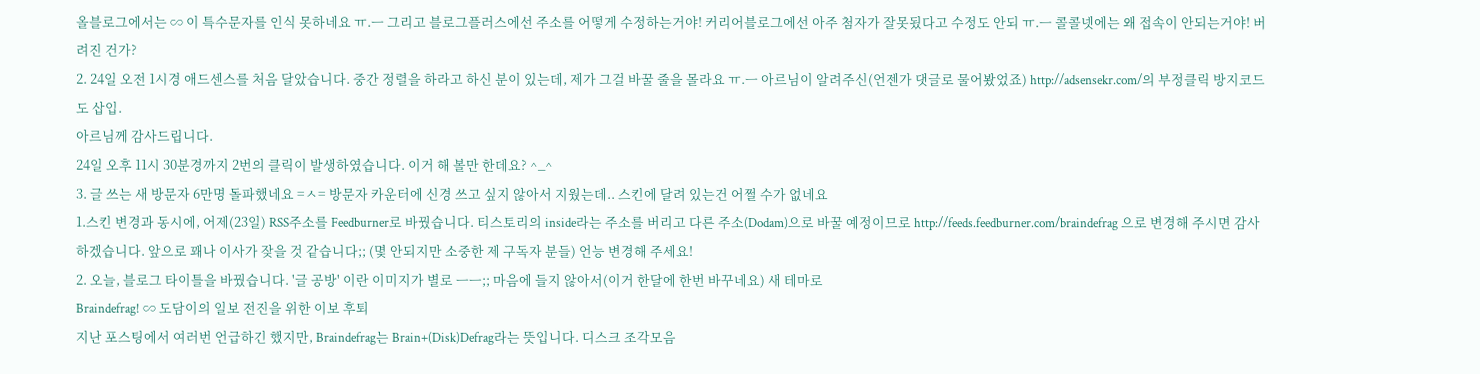올블로그에서는 ∽ 이 특수문자를 인식 못하네요 ㅠ.ㅡ 그리고 블로그플러스에선 주소를 어떻게 수정하는거야! 커리어블로그에선 아주 첨자가 잘못됬다고 수정도 안되 ㅠ.ㅡ 콜콜넷에는 왜 접속이 안되는거야! 버려진 건가?
2. 24일 오전 1시경 애드센스를 처음 달았습니다. 중간 정렬을 하라고 하신 분이 있는데, 제가 그걸 바꿀 줄을 몰라요 ㅠ.ㅡ 아르님이 알려주신(언젠가 댓글로 물어봤었죠) http://adsensekr.com/의 부정클릭 방지코드도 삽입.
아르님께 감사드립니다.
24일 오후 11시 30분경까지 2번의 클릭이 발생하였습니다. 이거 해 볼만 한데요? ^_^
3. 글 쓰는 새 방문자 6만명 돌파했네요 =ㅅ= 방문자 카운터에 신경 쓰고 싶지 않아서 지웠는데.. 스킨에 달려 있는건 어쩔 수가 없네요
1.스킨 변경과 동시에, 어제(23일) RSS주소를 Feedburner로 바꿨습니다. 티스토리의 inside라는 주소를 버리고 다른 주소(Dodam)으로 바꿀 예정이므로 http://feeds.feedburner.com/braindefrag 으로 변경해 주시면 감사하겠습니다. 앞으로 꽤나 이사가 잦을 것 같습니다;; (몇 안되지만 소중한 제 구독자 분들) 언능 변경해 주세요!
2. 오늘, 블로그 타이틀을 바꿨습니다. '글 공방' 이란 이미지가 별로 ㅡㅡ;; 마음에 들지 않아서(이거 한달에 한번 바꾸네요) 새 테마로
Braindefrag! ∽ 도담이의 일보 전진을 위한 이보 후퇴
지난 포스팅에서 여러번 언급하긴 했지만, Braindefrag는 Brain+(Disk)Defrag라는 뜻입니다. 디스크 조각모음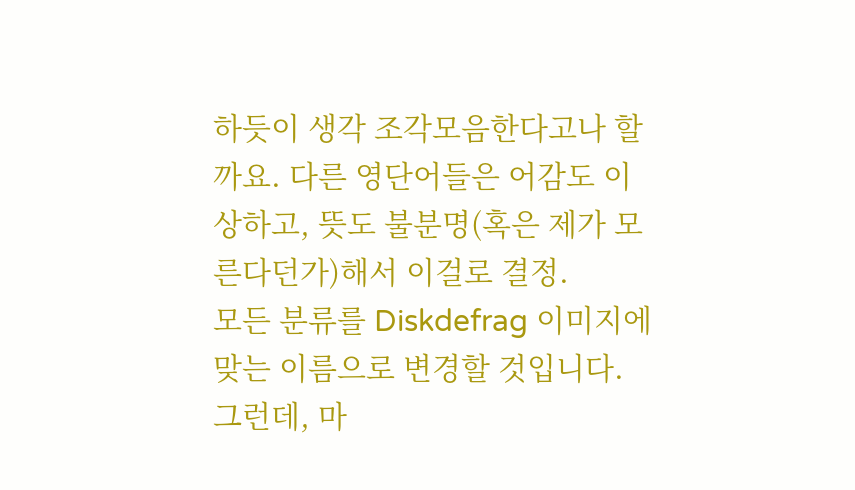하듯이 생각 조각모음한다고나 할까요. 다른 영단어들은 어감도 이상하고, 뜻도 불분명(혹은 제가 모른다던가)해서 이걸로 결정.
모든 분류를 Diskdefrag 이미지에 맞는 이름으로 변경할 것입니다. 그런데, 마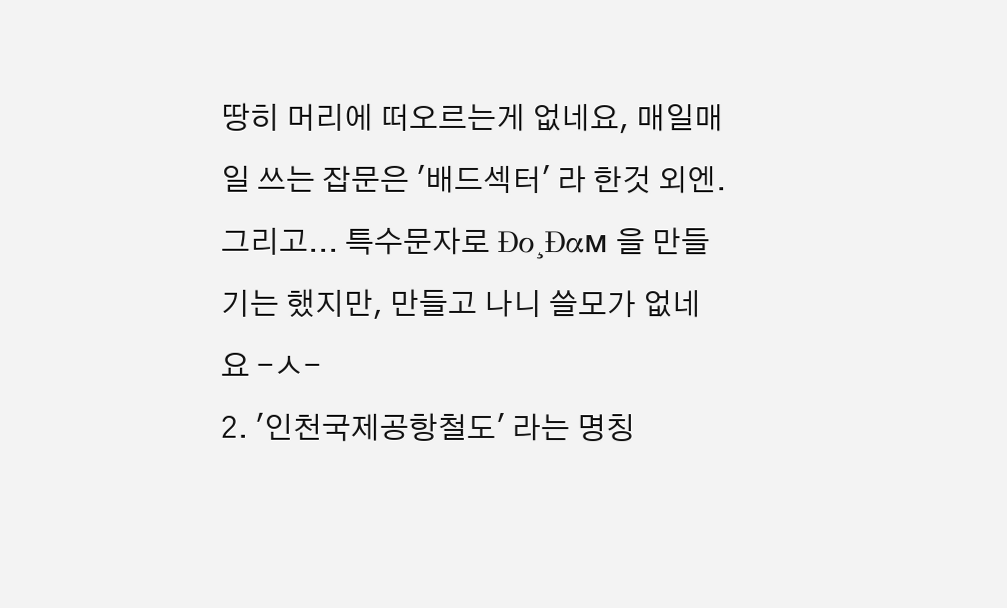땅히 머리에 떠오르는게 없네요, 매일매일 쓰는 잡문은 '배드섹터' 라 한것 외엔.
그리고... 특수문자로 Ðο¸Ðαм 을 만들기는 했지만, 만들고 나니 쓸모가 없네요 -ㅅ-
2. '인천국제공항철도' 라는 명칭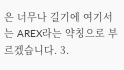은 너무나 길기에 여기서는 AREX라는 약칭으로 부르겠습니다. 3.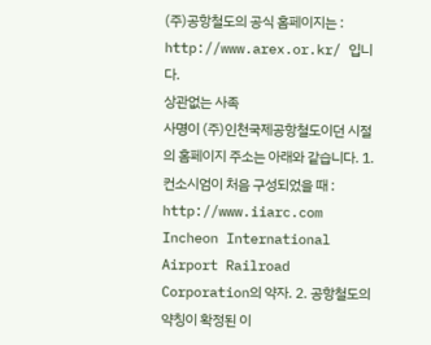(주)공항철도의 공식 홈페이지는 : http://www.arex.or.kr/ 입니다.
상관없는 사족
사명이 (주)인천국제공항철도이던 시절의 홈페이지 주소는 아래와 같습니다. 1. 컨소시엄이 처음 구성되었을 때 : http://www.iiarc.com Incheon International Airport Railroad Corporation의 약자. 2. 공항철도의 약칭이 확정된 이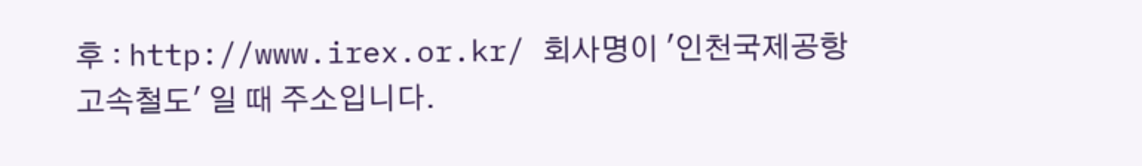후 : http://www.irex.or.kr/ 회사명이 '인천국제공항고속철도' 일 때 주소입니다.